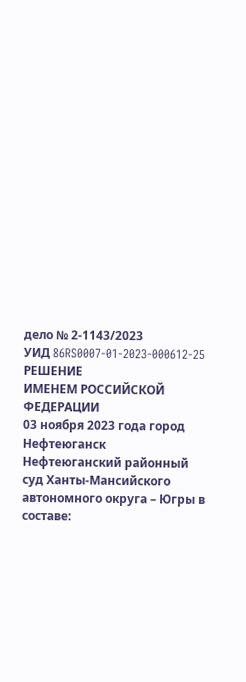дело № 2-1143/2023
УИД 86RS0007-01-2023-000612-25
РЕШЕНИЕ
ИМЕНЕМ РОССИЙСКОЙ ФЕДЕРАЦИИ
03 ноября 2023 года город Нефтеюганск
Нефтеюганский районный суд Ханты-Мансийского автономного округа – Югры в составе: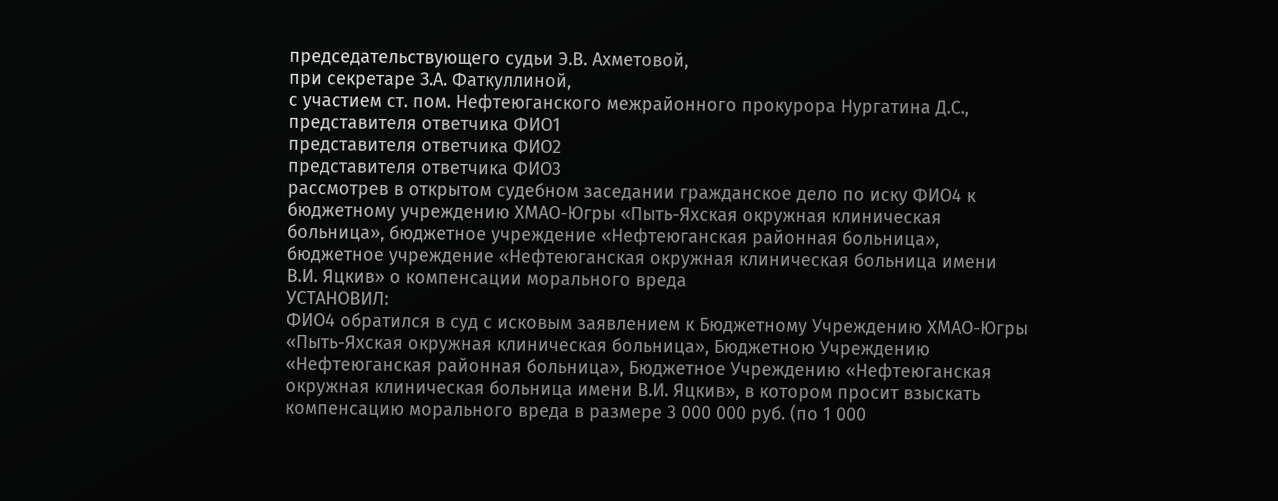председательствующего судьи Э.В. Ахметовой,
при секретаре З.А. Фаткуллиной,
с участием ст. пом. Нефтеюганского межрайонного прокурора Нургатина Д.С.,
представителя ответчика ФИО1
представителя ответчика ФИО2
представителя ответчика ФИО3
рассмотрев в открытом судебном заседании гражданское дело по иску ФИО4 к бюджетному учреждению ХМАО-Югры «Пыть-Яхская окружная клиническая больница», бюджетное учреждение «Нефтеюганская районная больница», бюджетное учреждение «Нефтеюганская окружная клиническая больница имени В.И. Яцкив» о компенсации морального вреда
УСТАНОВИЛ:
ФИО4 обратился в суд с исковым заявлением к Бюджетному Учреждению ХМАО-Югры «Пыть-Яхская окружная клиническая больница», Бюджетною Учреждению «Нефтеюганская районная больница», Бюджетное Учреждению «Нефтеюганская окружная клиническая больница имени В.И. Яцкив», в котором просит взыскать компенсацию морального вреда в размере 3 000 000 руб. (по 1 000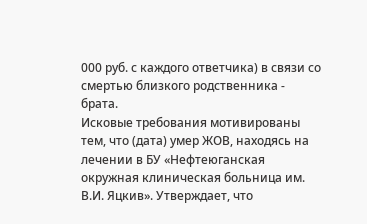000 руб. с каждого ответчика) в связи со смертью близкого родственника - брата.
Исковые требования мотивированы тем, что (дата) умер ЖОВ, находясь на лечении в БУ «Нефтеюганская окружная клиническая больница им. В.И. Яцкив». Утверждает, что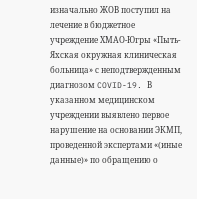изначально ЖОВ поступил на лечение в бюджетное учреждение ХМАО-Югры «Пыть-Яхская окружная клиническая больница» с неподтвержденным диагнозом COVID-19. В указанном медицинском учреждении выявлено первое нарушение на основании ЭКМП, проведенной экспертами «(иные данные)» по обращению о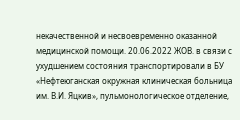некачественной и несвоевременно оказанной медицинской помощи. 20.06.2022 ЖОВ. в связи с ухудшением состояния транспортировали в БУ «Нефтеюганская окружная клиническая больница им. В.И. Яцкив», пульмонологическое отделение,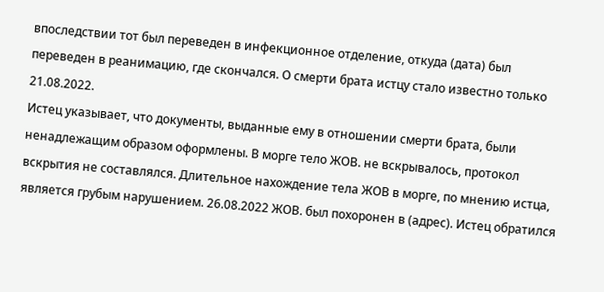впоследствии тот был переведен в инфекционное отделение, откуда (дата) был переведен в реанимацию, где скончался. О смерти брата истцу стало известно только 21.08.2022.
Истец указывает, что документы, выданные ему в отношении смерти брата, были ненадлежащим образом оформлены. В морге тело ЖОВ. не вскрывалось, протокол вскрытия не составлялся. Длительное нахождение тела ЖОВ в морге, по мнению истца, является грубым нарушением. 26.08.2022 ЖОВ. был похоронен в (адрес). Истец обратился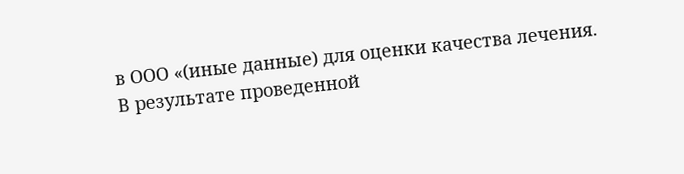в ООО «(иные данные) для оценки качества лечения.
В результате проведенной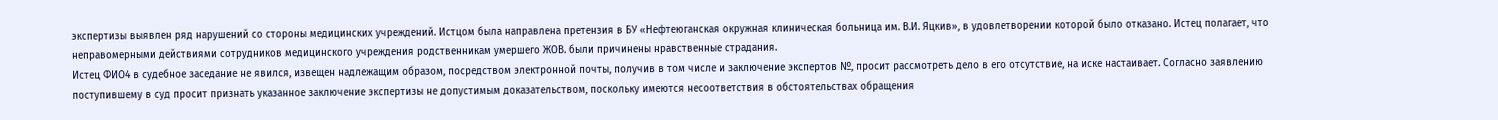экспертизы выявлен ряд нарушений со стороны медицинских учреждений. Истцом была направлена претензия в БУ «Нефтеюганская окружная клиническая больница им. В.И. Яцкив», в удовлетворении которой было отказано. Истец полагает, что неправомерными действиями сотрудников медицинского учреждения родственникам умершего ЖОВ. были причинены нравственные страдания.
Истец ФИО4 в судебное заседание не явился, извещен надлежащим образом, посредством электронной почты, получив в том числе и заключение экспертов №, просит рассмотреть дело в его отсутствие, на иске настаивает. Согласно заявлению поступившему в суд просит признать указанное заключение экспертизы не допустимым доказательством, поскольку имеются несоответствия в обстоятельствах обращения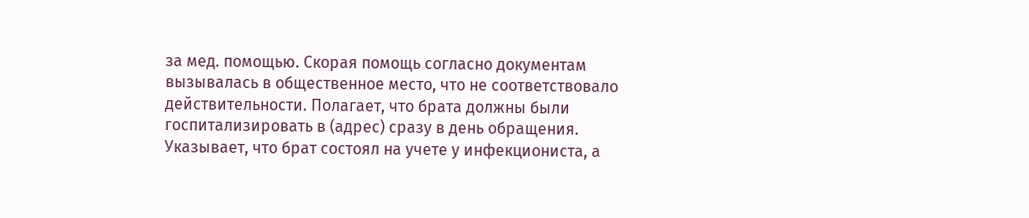за мед. помощью. Скорая помощь согласно документам вызывалась в общественное место, что не соответствовало действительности. Полагает, что брата должны были госпитализировать в (адрес) сразу в день обращения. Указывает, что брат состоял на учете у инфекциониста, а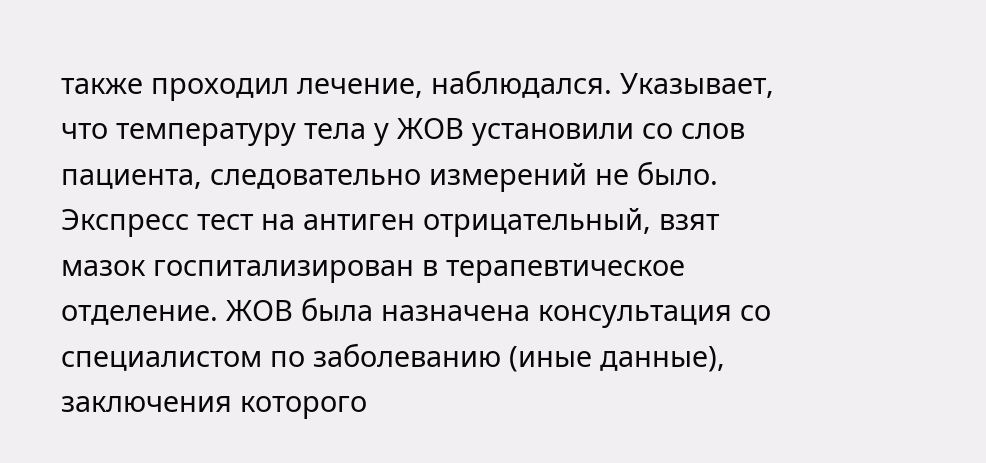также проходил лечение, наблюдался. Указывает, что температуру тела у ЖОВ установили со слов пациента, следовательно измерений не было. Экспресс тест на антиген отрицательный, взят мазок госпитализирован в терапевтическое отделение. ЖОВ была назначена консультация со специалистом по заболеванию (иные данные), заключения которого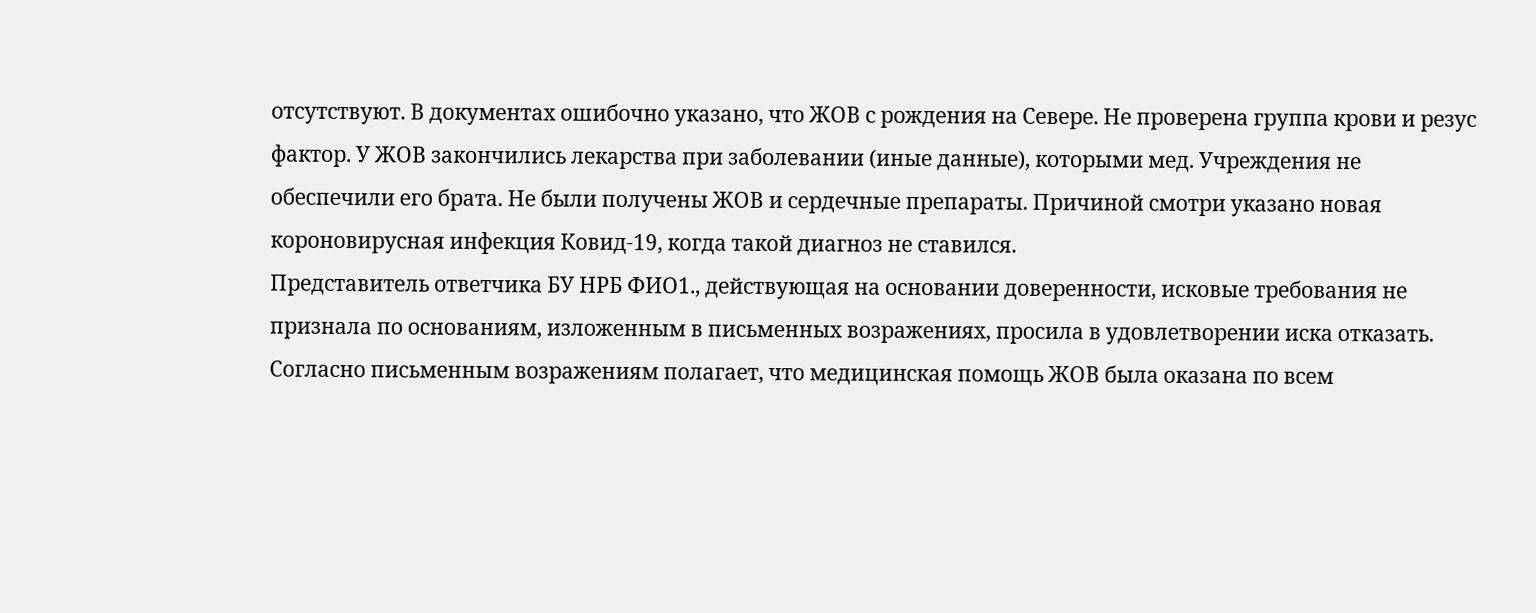отсутствуют. В документах ошибочно указано, что ЖОВ с рождения на Севере. Не проверена группа крови и резус фактор. У ЖОВ закончились лекарства при заболевании (иные данные), которыми мед. Учреждения не обеспечили его брата. Не были получены ЖОВ и сердечные препараты. Причиной смотри указано новая короновирусная инфекция Ковид-19, когда такой диагноз не ставился.
Представитель ответчика БУ НРБ ФИО1., действующая на основании доверенности, исковые требования не признала по основаниям, изложенным в письменных возражениях, просила в удовлетворении иска отказать. Согласно письменным возражениям полагает, что медицинская помощь ЖОВ была оказана по всем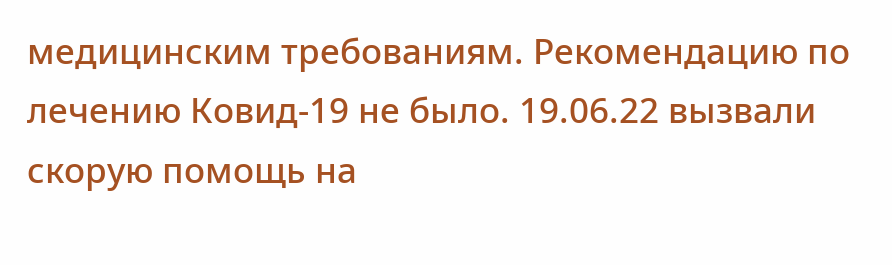медицинским требованиям. Рекомендацию по лечению Ковид-19 не было. 19.06.22 вызвали скорую помощь на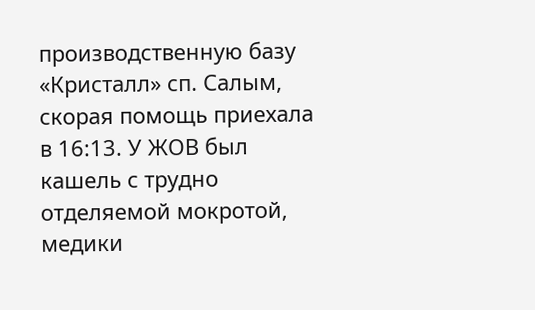производственную базу «Кристалл» сп. Салым, скорая помощь приехала в 16:13. У ЖОВ был кашель с трудно отделяемой мокротой, медики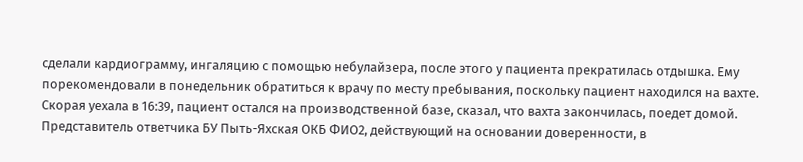сделали кардиограмму, ингаляцию с помощью небулайзера, после этого у пациента прекратилась отдышка. Ему порекомендовали в понедельник обратиться к врачу по месту пребывания, поскольку пациент находился на вахте. Скорая уехала в 16:39, пациент остался на производственной базе, сказал, что вахта закончилась, поедет домой.
Представитель ответчика БУ Пыть-Яхская ОКБ ФИО2, действующий на основании доверенности, в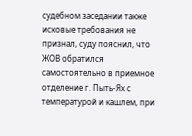судебном заседании также исковые требования не признал, суду пояснил, что ЖОВ обратился самостоятельно в приемное отделение г. Пыть-Ях с температурой и кашлем, при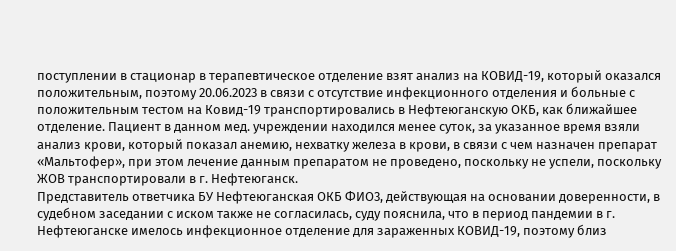поступлении в стационар в терапевтическое отделение взят анализ на КОВИД-19, который оказался положительным, поэтому 20.06.2023 в связи с отсутствие инфекционного отделения и больные с положительным тестом на Ковид-19 транспортировались в Нефтеюганскую ОКБ, как ближайшее отделение. Пациент в данном мед. учреждении находился менее суток, за указанное время взяли анализ крови, который показал анемию, нехватку железа в крови, в связи с чем назначен препарат «Мальтофер», при этом лечение данным препаратом не проведено, поскольку не успели, поскольку ЖОВ транспортировали в г. Нефтеюганск.
Представитель ответчика БУ Нефтеюганская ОКБ ФИО3, действующая на основании доверенности, в судебном заседании с иском также не согласилась, суду пояснила, что в период пандемии в г. Нефтеюганске имелось инфекционное отделение для зараженных КОВИД-19, поэтому близ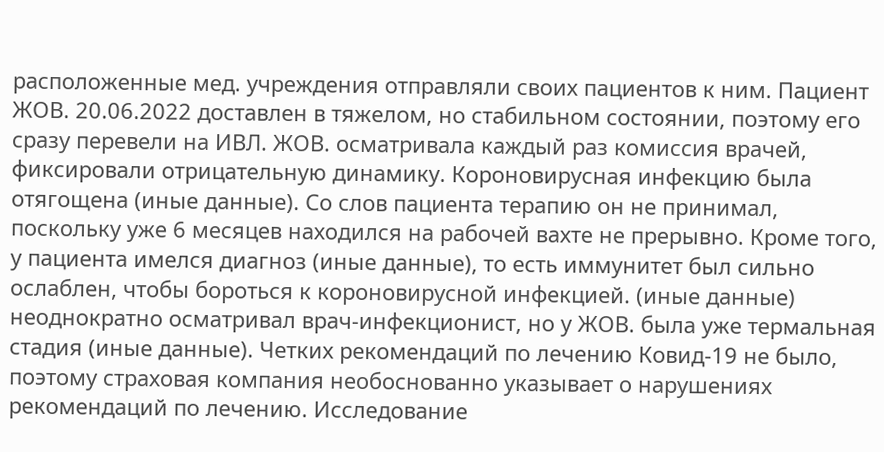расположенные мед. учреждения отправляли своих пациентов к ним. Пациент ЖОВ. 20.06.2022 доставлен в тяжелом, но стабильном состоянии, поэтому его сразу перевели на ИВЛ. ЖОВ. осматривала каждый раз комиссия врачей, фиксировали отрицательную динамику. Короновирусная инфекцию была отягощена (иные данные). Со слов пациента терапию он не принимал, поскольку уже 6 месяцев находился на рабочей вахте не прерывно. Кроме того, у пациента имелся диагноз (иные данные), то есть иммунитет был сильно ослаблен, чтобы бороться к короновирусной инфекцией. (иные данные) неоднократно осматривал врач-инфекционист, но у ЖОВ. была уже термальная стадия (иные данные). Четких рекомендаций по лечению Ковид-19 не было, поэтому страховая компания необоснованно указывает о нарушениях рекомендаций по лечению. Исследование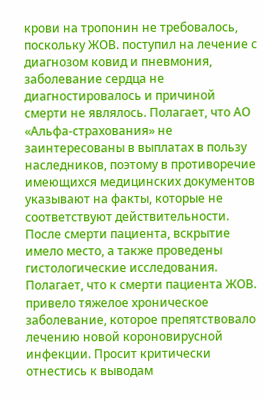крови на тропонин не требовалось, поскольку ЖОВ. поступил на лечение с диагнозом ковид и пневмония, заболевание сердца не диагностировалось и причиной смерти не являлось. Полагает, что АО «Альфа-страхования» не заинтересованы в выплатах в пользу наследников, поэтому в противоречие имеющихся медицинских документов указывают на факты, которые не соответствуют действительности. После смерти пациента, вскрытие имело место, а также проведены гистологические исследования. Полагает, что к смерти пациента ЖОВ. привело тяжелое хроническое заболевание, которое препятствовало лечению новой короновирусной инфекции. Просит критически отнестись к выводам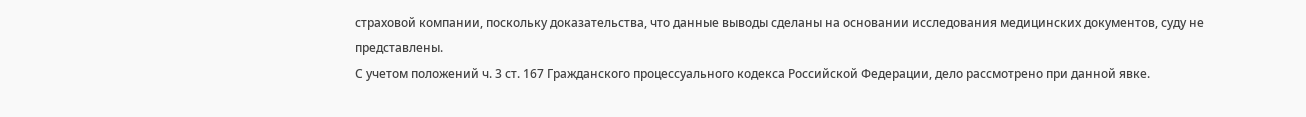страховой компании, поскольку доказательства, что данные выводы сделаны на основании исследования медицинских документов, суду не представлены.
С учетом положений ч. 3 ст. 167 Гражданского процессуального кодекса Российской Федерации, дело рассмотрено при данной явке.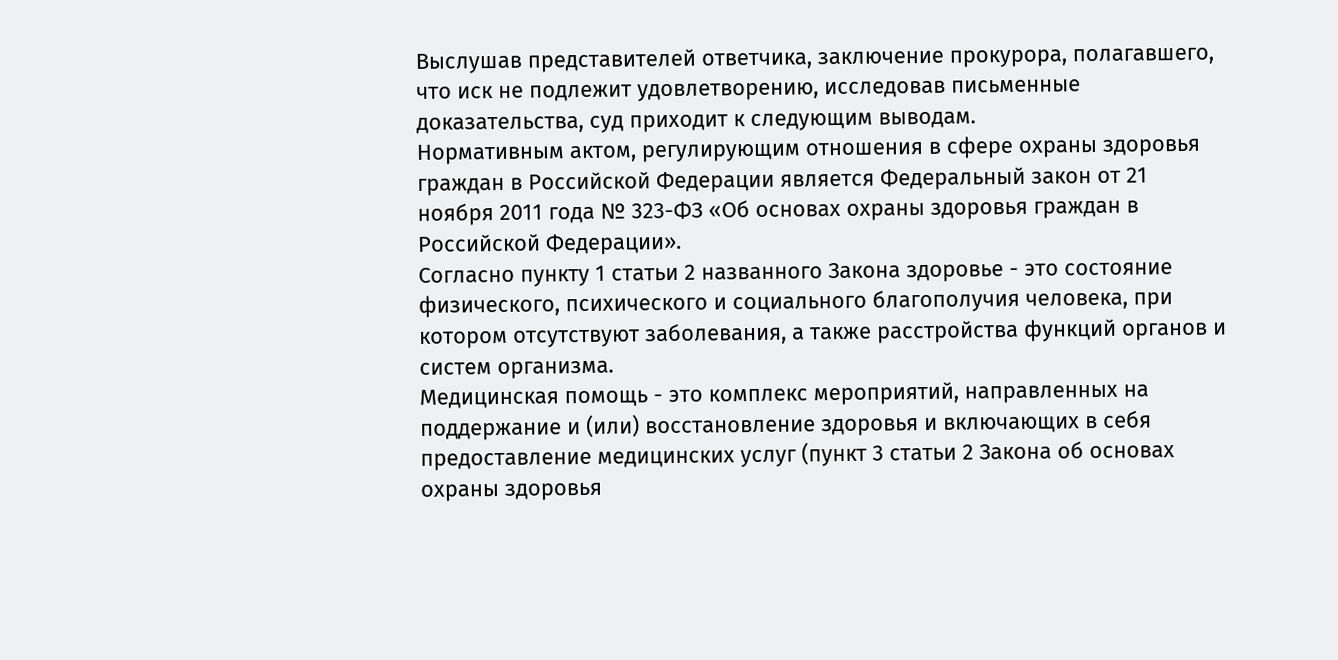Выслушав представителей ответчика, заключение прокурора, полагавшего, что иск не подлежит удовлетворению, исследовав письменные доказательства, суд приходит к следующим выводам.
Нормативным актом, регулирующим отношения в сфере охраны здоровья граждан в Российской Федерации является Федеральный закон от 21 ноября 2011 года № 323-ФЗ «Об основах охраны здоровья граждан в Российской Федерации».
Согласно пункту 1 статьи 2 названного Закона здоровье - это состояние физического, психического и социального благополучия человека, при котором отсутствуют заболевания, а также расстройства функций органов и систем организма.
Медицинская помощь - это комплекс мероприятий, направленных на поддержание и (или) восстановление здоровья и включающих в себя предоставление медицинских услуг (пункт 3 статьи 2 Закона об основах охраны здоровья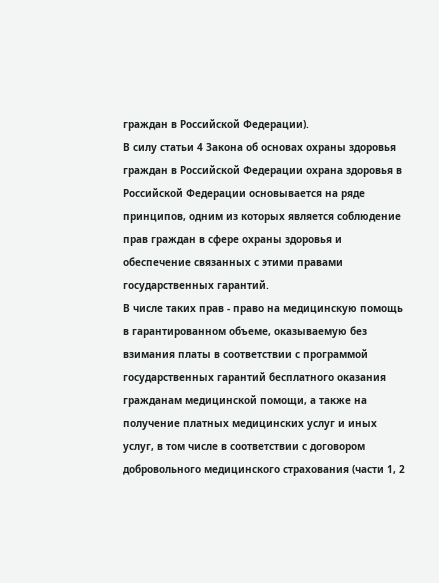граждан в Российской Федерации).
В силу статьи 4 Закона об основах охраны здоровья граждан в Российской Федерации охрана здоровья в Российской Федерации основывается на ряде принципов, одним из которых является соблюдение прав граждан в сфере охраны здоровья и обеспечение связанных с этими правами государственных гарантий.
В числе таких прав - право на медицинскую помощь в гарантированном объеме, оказываемую без взимания платы в соответствии с программой государственных гарантий бесплатного оказания гражданам медицинской помощи, а также на получение платных медицинских услуг и иных услуг, в том числе в соответствии с договором добровольного медицинского страхования (части 1, 2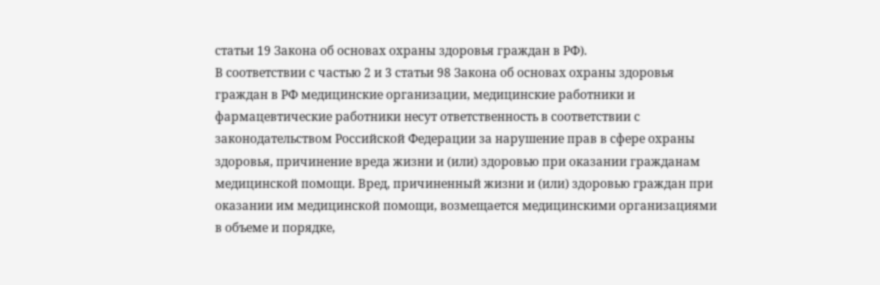статьи 19 Закона об основах охраны здоровья граждан в РФ).
В соответствии с частью 2 и 3 статьи 98 Закона об основах охраны здоровья граждан в РФ медицинские организации, медицинские работники и фармацевтические работники несут ответственность в соответствии с законодательством Российской Федерации за нарушение прав в сфере охраны здоровья, причинение вреда жизни и (или) здоровью при оказании гражданам медицинской помощи. Вред, причиненный жизни и (или) здоровью граждан при оказании им медицинской помощи, возмещается медицинскими организациями в объеме и порядке,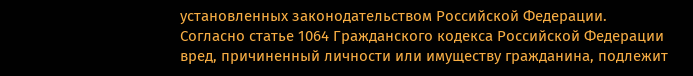установленных законодательством Российской Федерации.
Согласно статье 1064 Гражданского кодекса Российской Федерации вред, причиненный личности или имуществу гражданина, подлежит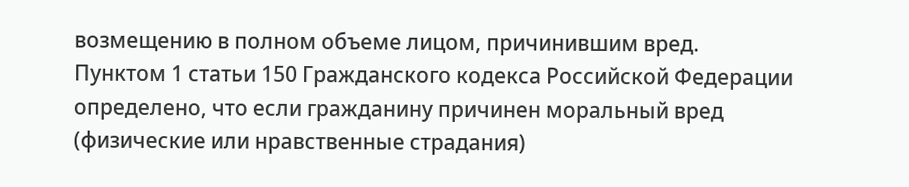возмещению в полном объеме лицом, причинившим вред.
Пунктом 1 статьи 150 Гражданского кодекса Российской Федерации определено, что если гражданину причинен моральный вред (физические или нравственные страдания)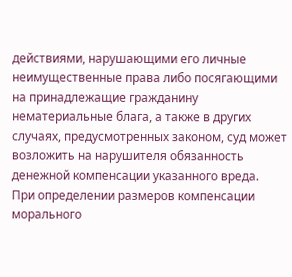действиями, нарушающими его личные неимущественные права либо посягающими на принадлежащие гражданину нематериальные блага, а также в других случаях, предусмотренных законом, суд может возложить на нарушителя обязанность денежной компенсации указанного вреда.
При определении размеров компенсации морального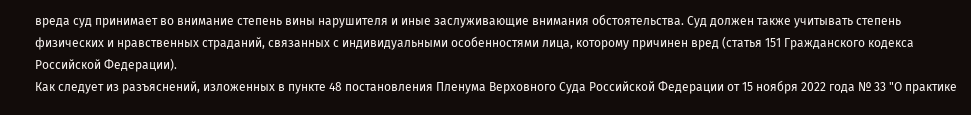вреда суд принимает во внимание степень вины нарушителя и иные заслуживающие внимания обстоятельства. Суд должен также учитывать степень физических и нравственных страданий, связанных с индивидуальными особенностями лица, которому причинен вред (статья 151 Гражданского кодекса Российской Федерации).
Как следует из разъяснений, изложенных в пункте 48 постановления Пленума Верховного Суда Российской Федерации от 15 ноября 2022 года № 33 "О практике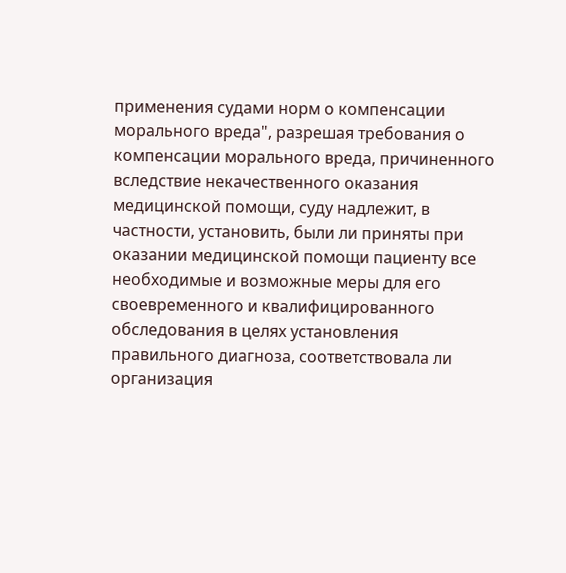применения судами норм о компенсации морального вреда", разрешая требования о компенсации морального вреда, причиненного вследствие некачественного оказания медицинской помощи, суду надлежит, в частности, установить, были ли приняты при оказании медицинской помощи пациенту все необходимые и возможные меры для его своевременного и квалифицированного обследования в целях установления правильного диагноза, соответствовала ли организация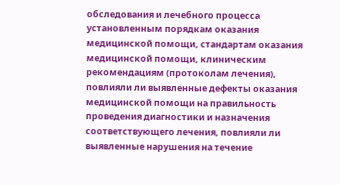обследования и лечебного процесса установленным порядкам оказания медицинской помощи, стандартам оказания медицинской помощи, клиническим рекомендациям (протоколам лечения), повлияли ли выявленные дефекты оказания медицинской помощи на правильность проведения диагностики и назначения соответствующего лечения, повлияли ли выявленные нарушения на течение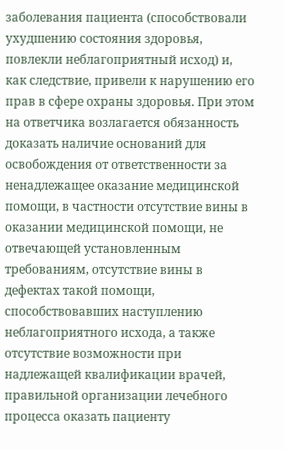заболевания пациента (способствовали ухудшению состояния здоровья, повлекли неблагоприятный исход) и, как следствие, привели к нарушению его прав в сфере охраны здоровья. При этом на ответчика возлагается обязанность доказать наличие оснований для освобождения от ответственности за ненадлежащее оказание медицинской помощи, в частности отсутствие вины в оказании медицинской помощи, не отвечающей установленным требованиям, отсутствие вины в дефектах такой помощи, способствовавших наступлению неблагоприятного исхода, а также отсутствие возможности при надлежащей квалификации врачей, правильной организации лечебного процесса оказать пациенту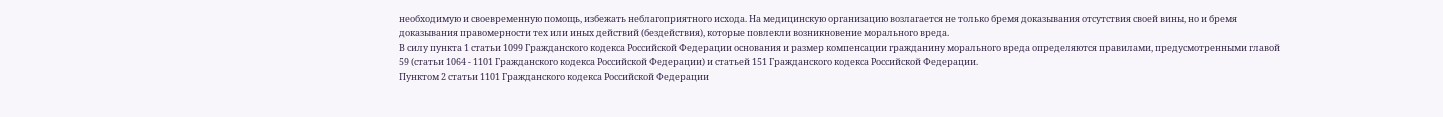необходимую и своевременную помощь, избежать неблагоприятного исхода. На медицинскую организацию возлагается не только бремя доказывания отсутствия своей вины, но и бремя доказывания правомерности тех или иных действий (бездействия), которые повлекли возникновение морального вреда.
В силу пункта 1 статьи 1099 Гражданского кодекса Российской Федерации основания и размер компенсации гражданину морального вреда определяются правилами, предусмотренными главой 59 (статьи 1064 - 1101 Гражданского кодекса Российской Федерации) и статьей 151 Гражданского кодекса Российской Федерации.
Пунктом 2 статьи 1101 Гражданского кодекса Российской Федерации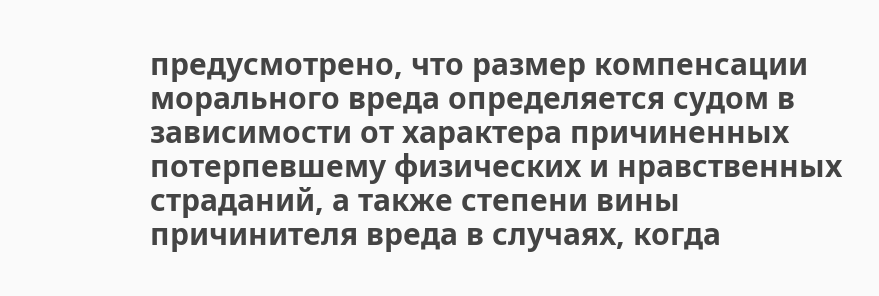предусмотрено, что размер компенсации морального вреда определяется судом в зависимости от характера причиненных потерпевшему физических и нравственных страданий, а также степени вины причинителя вреда в случаях, когда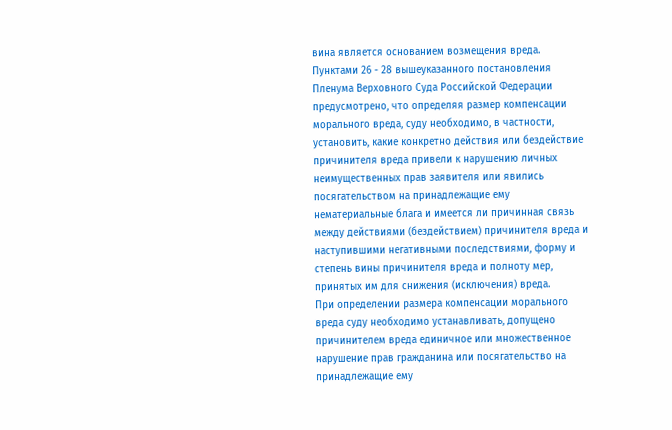вина является основанием возмещения вреда.
Пунктами 26 - 28 вышеуказанного постановления Пленума Верховного Суда Российской Федерации предусмотрено, что определяя размер компенсации морального вреда, суду необходимо, в частности, установить, какие конкретно действия или бездействие причинителя вреда привели к нарушению личных неимущественных прав заявителя или явились посягательством на принадлежащие ему нематериальные блага и имеется ли причинная связь между действиями (бездействием) причинителя вреда и наступившими негативными последствиями, форму и степень вины причинителя вреда и полноту мер, принятых им для снижения (исключения) вреда.
При определении размера компенсации морального вреда суду необходимо устанавливать, допущено причинителем вреда единичное или множественное нарушение прав гражданина или посягательство на принадлежащие ему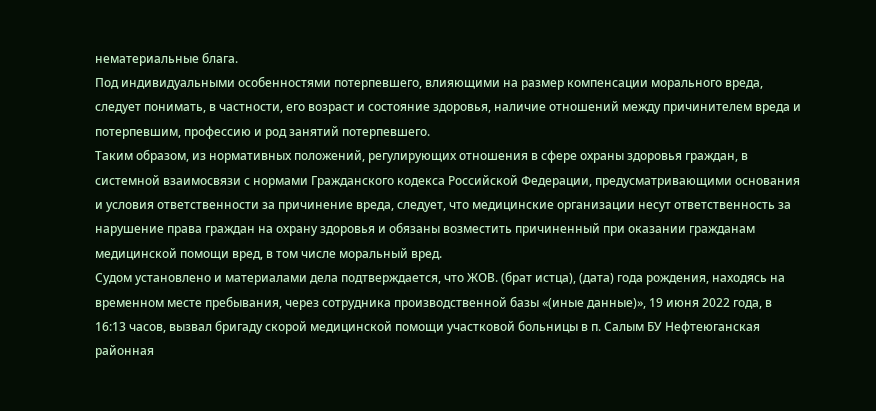нематериальные блага.
Под индивидуальными особенностями потерпевшего, влияющими на размер компенсации морального вреда, следует понимать, в частности, его возраст и состояние здоровья, наличие отношений между причинителем вреда и потерпевшим, профессию и род занятий потерпевшего.
Таким образом, из нормативных положений, регулирующих отношения в сфере охраны здоровья граждан, в системной взаимосвязи с нормами Гражданского кодекса Российской Федерации, предусматривающими основания и условия ответственности за причинение вреда, следует, что медицинские организации несут ответственность за нарушение права граждан на охрану здоровья и обязаны возместить причиненный при оказании гражданам медицинской помощи вред, в том числе моральный вред.
Судом установлено и материалами дела подтверждается, что ЖОВ. (брат истца), (дата) года рождения, находясь на временном месте пребывания, через сотрудника производственной базы «(иные данные)», 19 июня 2022 года, в 16:13 часов, вызвал бригаду скорой медицинской помощи участковой больницы в п. Салым БУ Нефтеюганская районная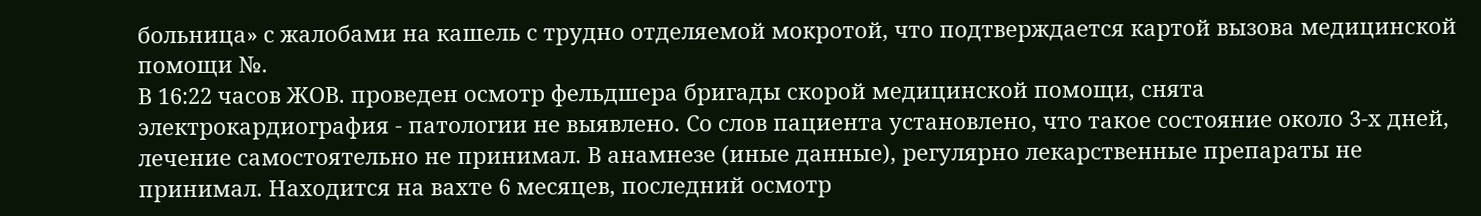больница» с жалобами на кашель с трудно отделяемой мокротой, что подтверждается картой вызова медицинской помощи №.
В 16:22 часов ЖОВ. проведен осмотр фельдшера бригады скорой медицинской помощи, снята электрокардиография - патологии не выявлено. Со слов пациента установлено, что такое состояние около 3-х дней, лечение самостоятельно не принимал. В анамнезе (иные данные), регулярно лекарственные препараты не принимал. Находится на вахте 6 месяцев, последний осмотр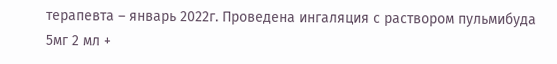терапевта – январь 2022г. Проведена ингаляция с раствором пульмибуда 5мг 2 мл +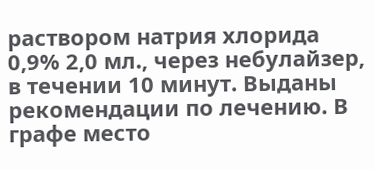раствором натрия хлорида 0,9% 2,0 мл., через небулайзер, в течении 10 минут. Выданы рекомендации по лечению. В графе место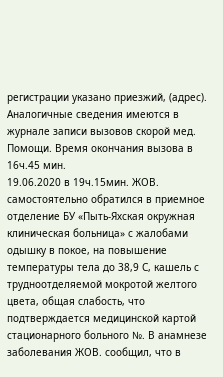регистрации указано приезжий, (адрес). Аналогичные сведения имеются в журнале записи вызовов скорой мед. Помощи. Время окончания вызова в 16ч.45 мин.
19.06.2020 в 19ч.15мин. ЖОВ. самостоятельно обратился в приемное отделение БУ «Пыть-Яхская окружная клиническая больница» с жалобами одышку в покое, на повышение температуры тела до 38,9 С, кашель с трудноотделяемой мокротой желтого цвета, общая слабость, что подтверждается медицинской картой стационарного больного №. В анамнезе заболевания ЖОВ. сообщил, что в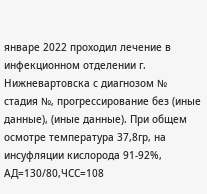январе 2022 проходил лечение в инфекционном отделении г. Нижневартовска с диагнозом № стадия №, прогрессирование без (иные данные), (иные данные). При общем осмотре температура 37,8гр, на инсуфляции кислорода 91-92%, АД=130/80,ЧСС=108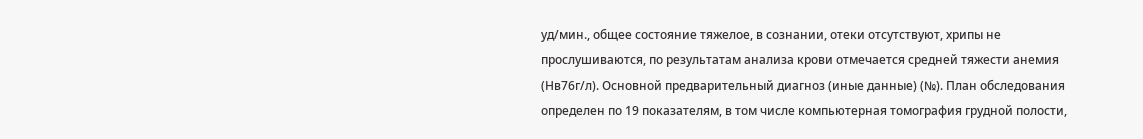уд/мин., общее состояние тяжелое, в сознании, отеки отсутствуют, хрипы не прослушиваются, по результатам анализа крови отмечается средней тяжести анемия (Нв76г/л). Основной предварительный диагноз (иные данные) (№). План обследования определен по 19 показателям, в том числе компьютерная томография грудной полости,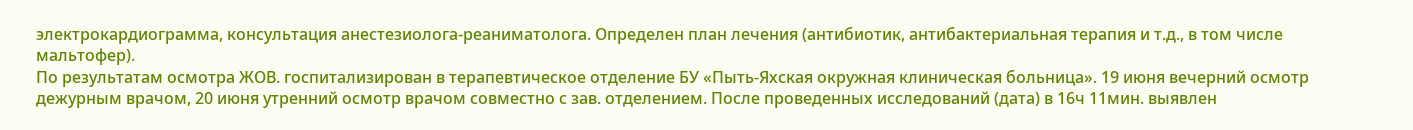электрокардиограмма, консультация анестезиолога-реаниматолога. Определен план лечения (антибиотик, антибактериальная терапия и т.д., в том числе мальтофер).
По результатам осмотра ЖОВ. госпитализирован в терапевтическое отделение БУ «Пыть-Яхская окружная клиническая больница». 19 июня вечерний осмотр дежурным врачом, 20 июня утренний осмотр врачом совместно с зав. отделением. После проведенных исследований (дата) в 16ч 11мин. выявлен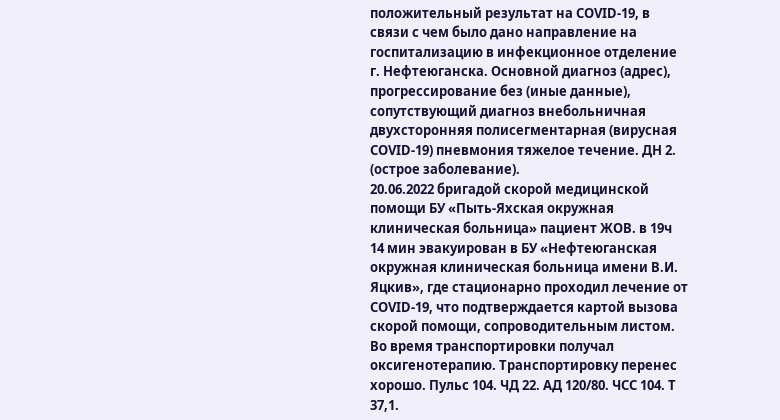положительный результат на COVID-19, в связи с чем было дано направление на госпитализацию в инфекционное отделение г. Нефтеюганска. Основной диагноз (адрес), прогрессирование без (иные данные), сопутствующий диагноз внебольничная двухсторонняя полисегментарная (вирусная COVID-19) пневмония тяжелое течение. ДН 2. (острое заболевание).
20.06.2022 бригадой скорой медицинской помощи БУ «Пыть-Яхская окружная клиническая больница» пациент ЖОВ. в 19ч 14 мин эвакуирован в БУ «Нефтеюганская окружная клиническая больница имени В.И. Яцкив», где стационарно проходил лечение от COVID-19, что подтверждается картой вызова скорой помощи, сопроводительным листом. Во время транспортировки получал оксигенотерапию. Транспортировку перенес хорошо. Пульс 104. ЧД 22. АД 120/80. ЧСС 104. Т 37,1.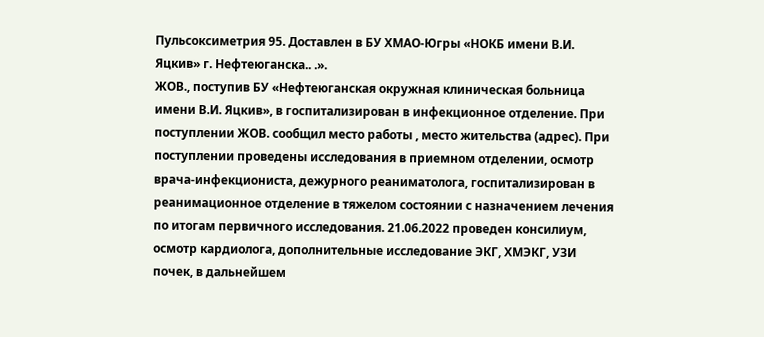Пульсоксиметрия 95. Доставлен в БУ ХМАО-Югры «НОКБ имени В.И. Яцкив» г. Нефтеюганска.. .».
ЖОВ., поступив БУ «Нефтеюганская окружная клиническая больница имени В.И. Яцкив», в госпитализирован в инфекционное отделение. При поступлении ЖОВ. сообщил место работы , место жительства (адрес). При поступлении проведены исследования в приемном отделении, осмотр врача-инфекциониста, дежурного реаниматолога, госпитализирован в реанимационное отделение в тяжелом состоянии с назначением лечения по итогам первичного исследования. 21.06.2022 проведен консилиум, осмотр кардиолога, дополнительные исследование ЭКГ, ХМЭКГ, УЗИ почек, в дальнейшем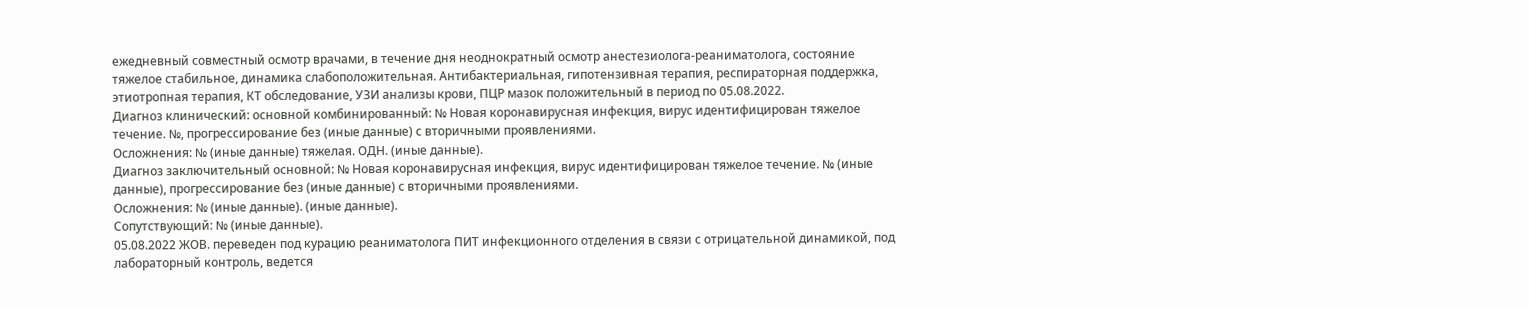ежедневный совместный осмотр врачами, в течение дня неоднократный осмотр анестезиолога-реаниматолога, состояние тяжелое стабильное, динамика слабоположительная. Антибактериальная, гипотензивная терапия, респираторная поддержка, этиотропная терапия, КТ обследование, УЗИ анализы крови, ПЦР мазок положительный в период по 05.08.2022.
Диагноз клинический: основной комбинированный: № Новая коронавирусная инфекция, вирус идентифицирован тяжелое течение. №, прогрессирование без (иные данные) с вторичными проявлениями.
Осложнения: № (иные данные) тяжелая. ОДН. (иные данные).
Диагноз заключительный основной: № Новая коронавирусная инфекция, вирус идентифицирован тяжелое течение. № (иные данные), прогрессирование без (иные данные) с вторичными проявлениями.
Осложнения: № (иные данные). (иные данные).
Сопутствующий: № (иные данные).
05.08.2022 ЖОВ. переведен под курацию реаниматолога ПИТ инфекционного отделения в связи с отрицательной динамикой, под лабораторный контроль, ведется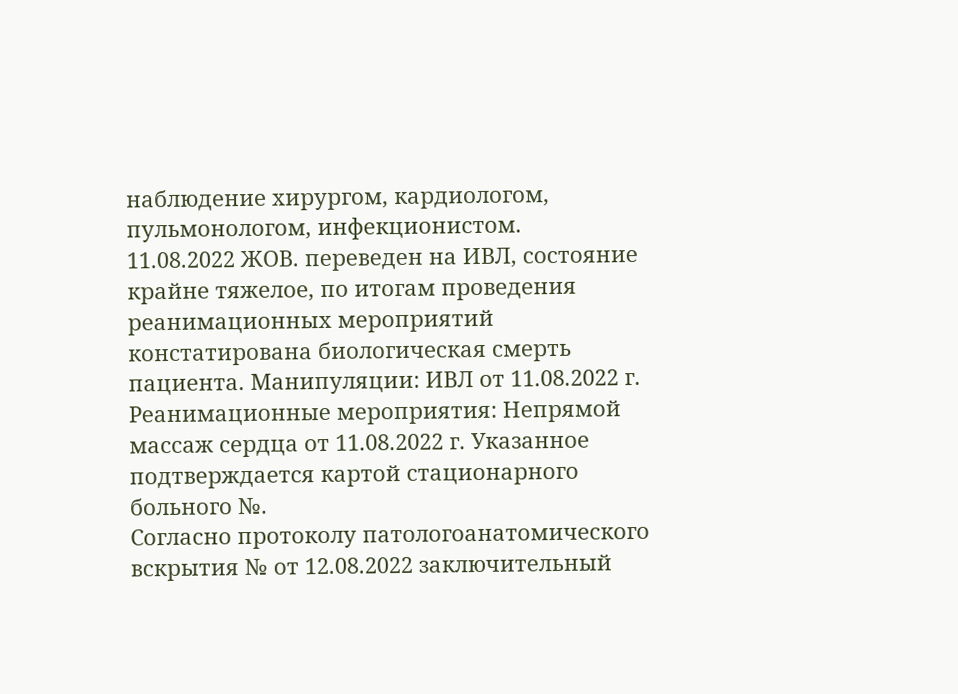наблюдение хирургом, кардиологом, пульмонологом, инфекционистом.
11.08.2022 ЖОВ. переведен на ИВЛ, состояние крайне тяжелое, по итогам проведения реанимационных мероприятий констатирована биологическая смерть пациента. Манипуляции: ИВЛ от 11.08.2022 г. Реанимационные мероприятия: Непрямой массаж сердца от 11.08.2022 г. Указанное подтверждается картой стационарного больного №.
Согласно протоколу патологоанатомического вскрытия № от 12.08.2022 заключительный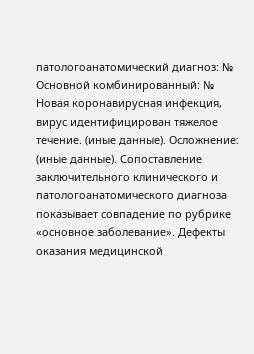патологоанатомический диагноз: № Основной комбинированный: № Новая коронавирусная инфекция, вирус идентифицирован тяжелое течение. (иные данные). Осложнение: (иные данные). Сопоставление заключительного клинического и патологоанатомического диагноза показывает совпадение по рубрике «основное заболевание». Дефекты оказания медицинской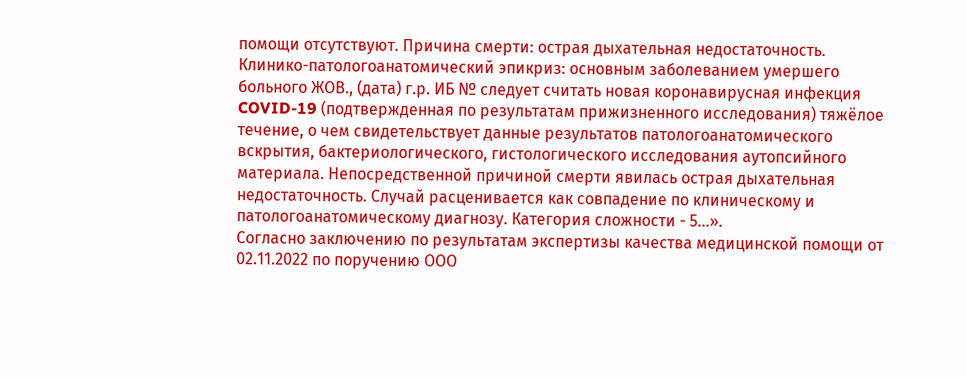помощи отсутствуют. Причина смерти: острая дыхательная недостаточность. Клинико-патологоанатомический эпикриз: основным заболеванием умершего больного ЖОВ., (дата) г.р. ИБ № следует считать новая коронавирусная инфекция COVID-19 (подтвержденная по результатам прижизненного исследования) тяжёлое течение, о чем свидетельствует данные результатов патологоанатомического вскрытия, бактериологического, гистологического исследования аутопсийного материала. Непосредственной причиной смерти явилась острая дыхательная недостаточность. Случай расценивается как совпадение по клиническому и патологоанатомическому диагнозу. Категория сложности - 5...».
Согласно заключению по результатам экспертизы качества медицинской помощи от 02.11.2022 по поручению ООО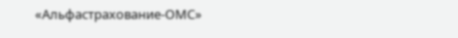«Альфастрахование-ОМС»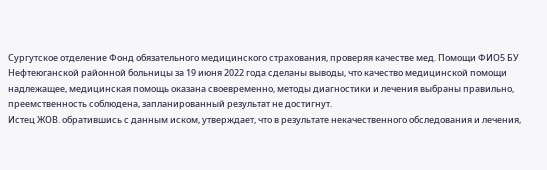Сургутское отделение Фонд обязательного медицинского страхования, проверяя качестве мед. Помощи ФИО5 БУ Нефтеюганской районной больницы за 19 июня 2022 года сделаны выводы, что качество медицинской помощи надлежащее, медицинская помощь оказана своевременно, методы диагностики и лечения выбраны правильно, преемственность соблюдена, запланированный результат не достигнут.
Истец ЖОВ. обратившись с данным иском, утверждает, что в результате некачественного обследования и лечения,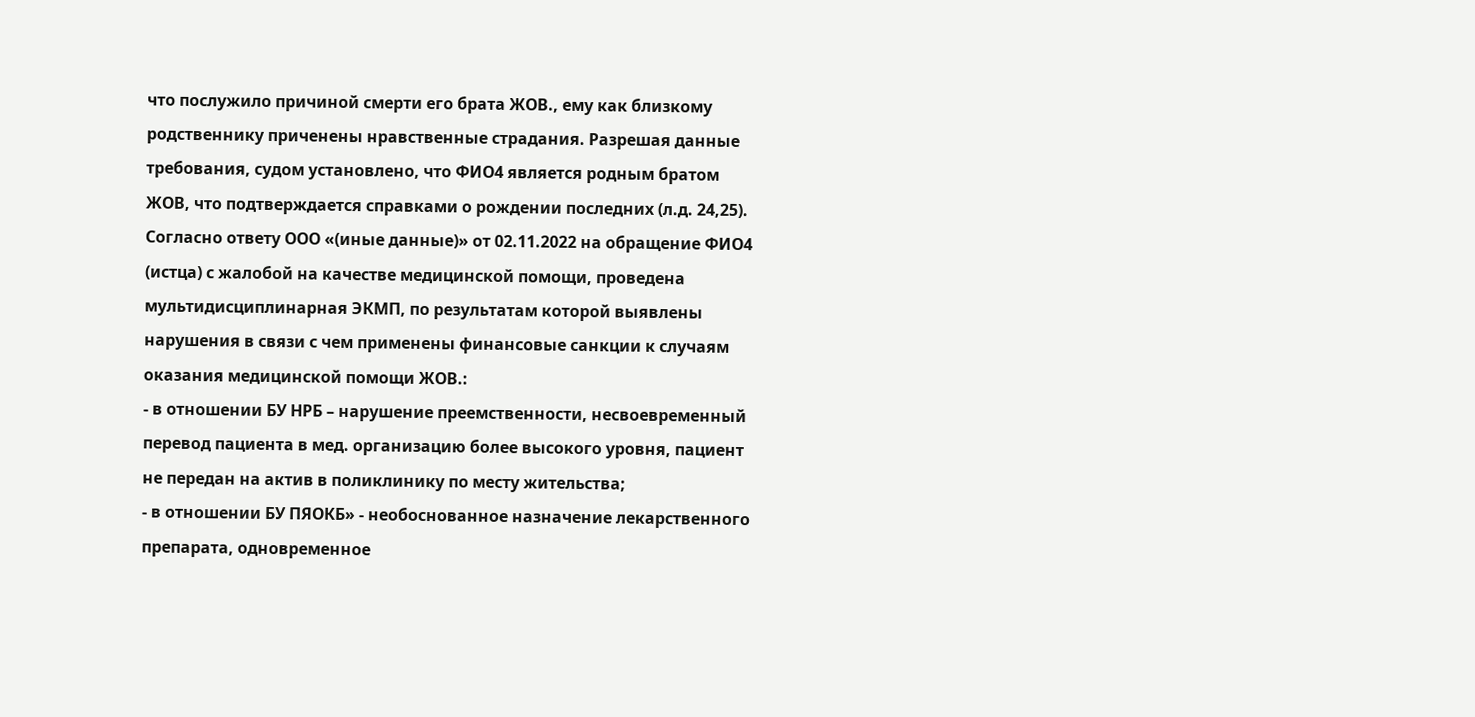что послужило причиной смерти его брата ЖОВ., ему как близкому родственнику приченены нравственные страдания. Разрешая данные требования, судом установлено, что ФИО4 является родным братом ЖОВ, что подтверждается справками о рождении последних (л.д. 24,25).
Согласно ответу ООО «(иные данные)» от 02.11.2022 на обращение ФИО4 (истца) с жалобой на качестве медицинской помощи, проведена мультидисциплинарная ЭКМП, по результатам которой выявлены нарушения в связи с чем применены финансовые санкции к случаям оказания медицинской помощи ЖОВ.:
- в отношении БУ НРБ – нарушение преемственности, несвоевременный перевод пациента в мед. организацию более высокого уровня, пациент не передан на актив в поликлинику по месту жительства;
- в отношении БУ ПЯОКБ» - необоснованное назначение лекарственного препарата, одновременное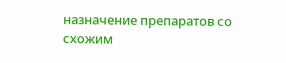назначение препаратов со схожим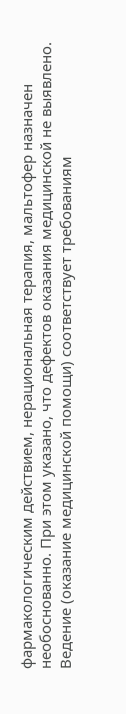фармакологическим действием, нерациональная терапия, мальтофер назначен необоснованно. При этом указано, что дефектов оказания медицинской не выявлено. Ведение (оказание медицинской помощи) соответствует требованиям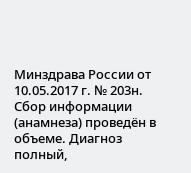Минздрава России от 10.05.2017 г. № 203н. Сбор информации (анамнеза) проведён в объеме. Диагноз полный,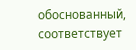обоснованный, соответствует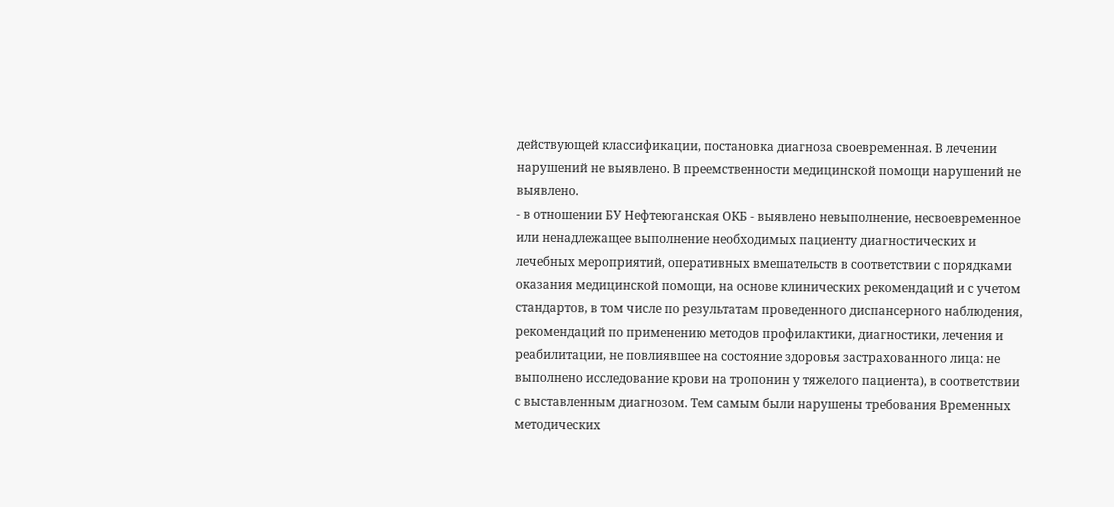действующей классификации, постановка диагноза своевременная. В лечении нарушений не выявлено. В преемственности медицинской помощи нарушений не выявлено.
- в отношении БУ Нефтеюганская ОКБ - выявлено невыполнение, несвоевременное или ненадлежащее выполнение необходимых пациенту диагностических и лечебных мероприятий, оперативных вмешательств в соответствии с порядками оказания медицинской помощи, на основе клинических рекомендаций и с учетом стандартов, в том числе по результатам проведенного диспансерного наблюдения, рекомендаций по применению методов профилактики, диагностики, лечения и реабилитации, не повлиявшее на состояние здоровья застрахованного лица: не выполнено исследование крови на тропонин у тяжелого пациента), в соответствии с выставленным диагнозом. Тем самым были нарушены требования Временных методических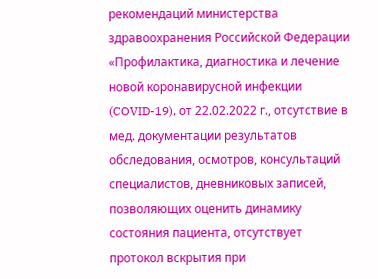рекомендаций министерства здравоохранения Российской Федерации «Профилактика, диагностика и лечение новой коронавирусной инфекции (COVID-19), от 22.02.2022 г., отсутствие в мед. документации результатов обследования, осмотров, консультаций специалистов, дневниковых записей, позволяющих оценить динамику состояния пациента, отсутствует протокол вскрытия при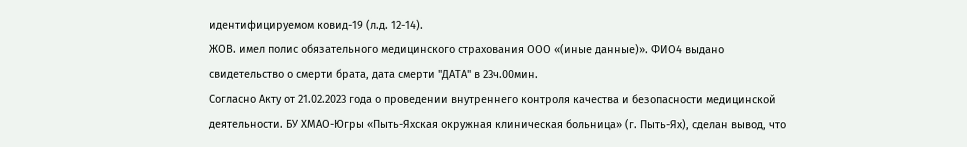идентифицируемом ковид-19 (л.д. 12-14).
ЖОВ. имел полис обязательного медицинского страхования ООО «(иные данные)». ФИО4 выдано свидетельство о смерти брата, дата смерти "ДАТА" в 23ч.00мин.
Согласно Акту от 21.02.2023 года о проведении внутреннего контроля качества и безопасности медицинской деятельности. БУ ХМАО-Югры «Пыть-Яхская окружная клиническая больница» (г. Пыть-Ях), сделан вывод, что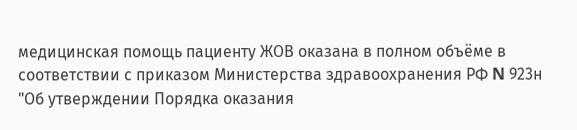медицинская помощь пациенту ЖОВ оказана в полном объёме в соответствии с приказом Министерства здравоохранения РФ N 923н "Об утверждении Порядка оказания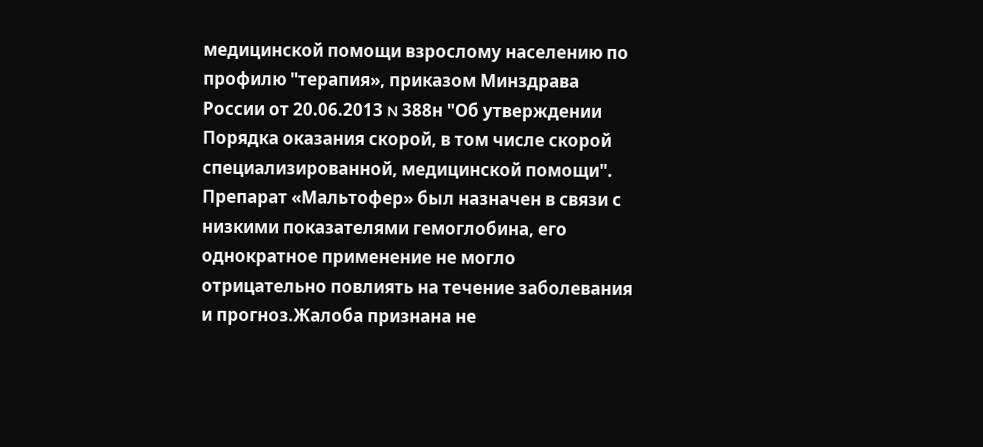медицинской помощи взрослому населению по профилю "терапия», приказом Минздрава России от 20.06.2013 N 388н "Об утверждении Порядка оказания скорой, в том числе скорой специализированной, медицинской помощи". Препарат «Мальтофер» был назначен в связи с низкими показателями гемоглобина, его однократное применение не могло отрицательно повлиять на течение заболевания и прогноз.Жалоба признана не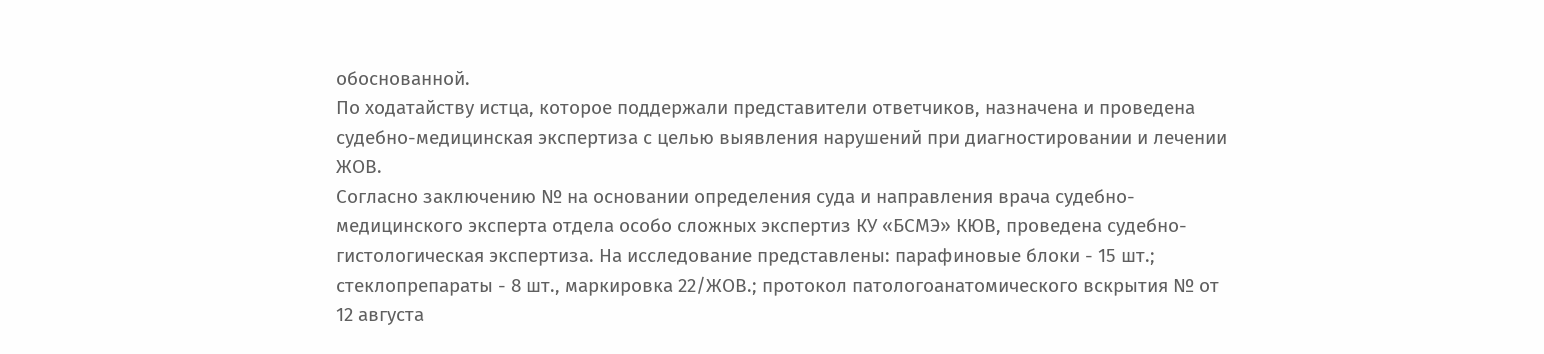обоснованной.
По ходатайству истца, которое поддержали представители ответчиков, назначена и проведена судебно-медицинская экспертиза с целью выявления нарушений при диагностировании и лечении ЖОВ.
Согласно заключению № на основании определения суда и направления врача судебно-медицинского эксперта отдела особо сложных экспертиз КУ «БСМЭ» КЮВ, проведена судебно-гистологическая экспертиза. На исследование представлены: парафиновые блоки - 15 шт.; стеклопрепараты - 8 шт., маркировка 22/ЖОВ.; протокол патологоанатомического вскрытия № от 12 августа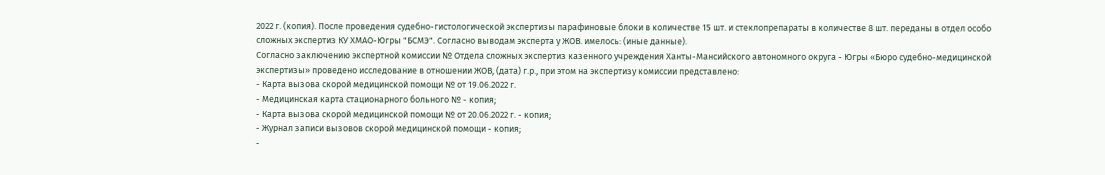2022 г. (копия). После проведения судебно-гистологической экспертизы парафиновые блоки в количестве 15 шт. и стеклопрепараты в количестве 8 шт. переданы в отдел особо сложных экспертиз КУ ХМАО-Югры "БСМЭ". Согласно выводам эксперта у ЖОВ. имелось: (иные данные).
Согласно заключению экспертной комиссии № Отдела сложных экспертиз казенного учреждения Ханты-Мансийского автономного округа - Югры «Бюро судебно-медицинской экспертизы» проведено исследование в отношении ЖОВ, (дата) г.р., при этом на экспертизу комиссии представлено:
- Карта вызова скорой медицинской помощи № от 19.06.2022 г.
- Медицинская карта стационарного больного № - копия;
- Карта вызова скорой медицинской помощи № от 20.06.2022 г. - копия;
- Журнал записи вызовов скорой медицинской помощи - копия;
-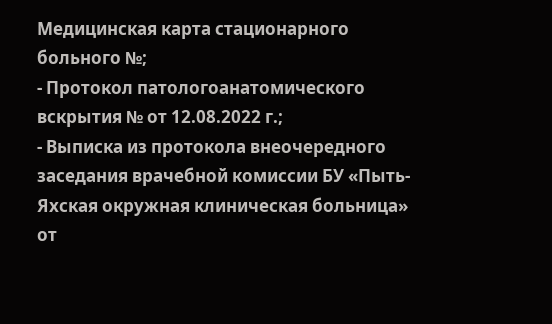Медицинская карта стационарного больного №;
- Протокол патологоанатомического вскрытия № от 12.08.2022 г.;
- Выписка из протокола внеочередного заседания врачебной комиссии БУ «Пыть- Яхская окружная клиническая больница» от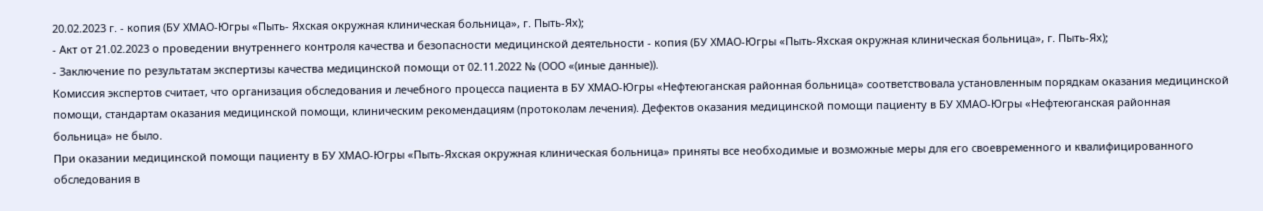20.02.2023 г. - копия (БУ ХМАО-Югры «Пыть- Яхская окружная клиническая больница», г. Пыть-Ях);
- Акт от 21.02.2023 о проведении внутреннего контроля качества и безопасности медицинской деятельности - копия (БУ ХМАО-Югры «Пыть-Яхская окружная клиническая больница», г. Пыть-Ях);
- Заключение по результатам экспертизы качества медицинской помощи от 02.11.2022 № (ООО «(иные данные)).
Комиссия экспертов считает, что организация обследования и лечебного процесса пациента в БУ ХМАО-Югры «Нефтеюганская районная больница» соответствовала установленным порядкам оказания медицинской помощи, стандартам оказания медицинской помощи, клиническим рекомендациям (протоколам лечения). Дефектов оказания медицинской помощи пациенту в БУ ХМАО-Югры «Нефтеюганская районная больница» не было.
При оказании медицинской помощи пациенту в БУ ХМАО-Югры «Пыть-Яхская окружная клиническая больница» приняты все необходимые и возможные меры для его своевременного и квалифицированного обследования в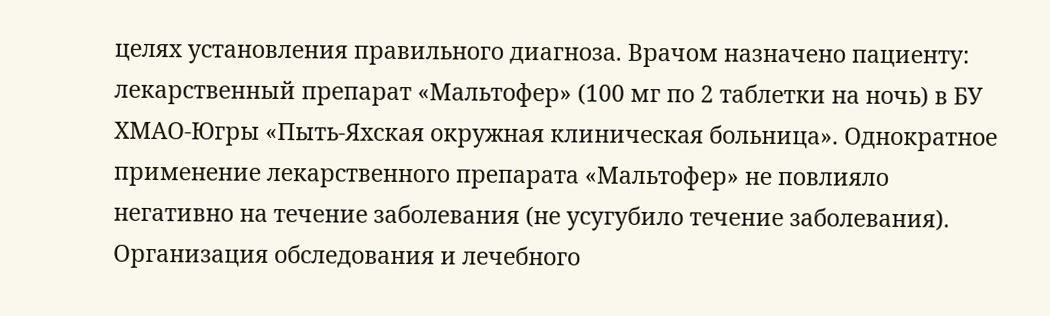целях установления правильного диагноза. Врачом назначено пациенту: лекарственный препарат «Мальтофер» (100 мг по 2 таблетки на ночь) в БУ ХМАО-Югры «Пыть-Яхская окружная клиническая больница». Однократное применение лекарственного препарата «Мальтофер» не повлияло негативно на течение заболевания (не усугубило течение заболевания). Организация обследования и лечебного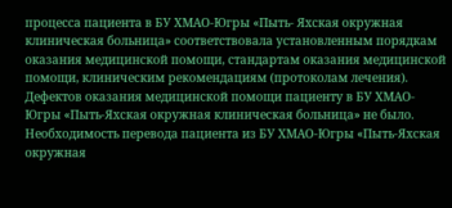процесса пациента в БУ ХМАО-Югры «Пыть- Яхская окружная клиническая больница» соответствовала установленным порядкам оказания медицинской помощи, стандартам оказания медицинской помощи, клиническим рекомендациям (протоколам лечения). Дефектов оказания медицинской помощи пациенту в БУ ХМАО-Югры «Пыть-Яхская окружная клиническая больница» не было. Необходимость перевода пациента из БУ ХМАО-Югры «Пыть-Яхская окружная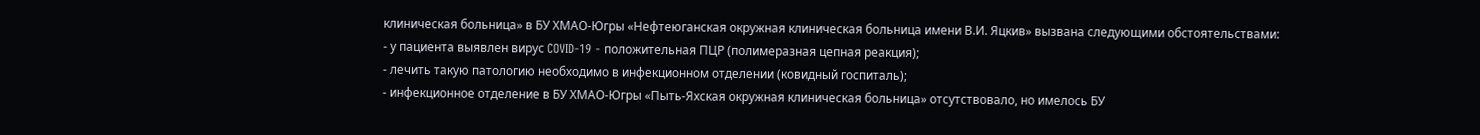клиническая больница» в БУ ХМАО-Югры «Нефтеюганская окружная клиническая больница имени В.И. Яцкив» вызвана следующими обстоятельствами:
- у пациента выявлен вирус COVID-19 - положительная ПЦР (полимеразная цепная реакция);
- лечить такую патологию необходимо в инфекционном отделении (ковидный госпиталь);
- инфекционное отделение в БУ ХМАО-Югры «Пыть-Яхская окружная клиническая больница» отсутствовало, но имелось БУ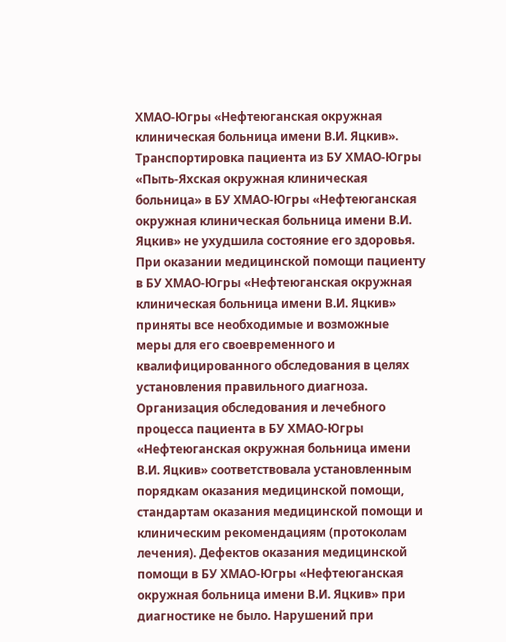ХМАО-Югры «Нефтеюганская окружная клиническая больница имени В.И. Яцкив».
Транспортировка пациента из БУ ХМАО-Югры «Пыть-Яхская окружная клиническая больница» в БУ ХМАО-Югры «Нефтеюганская окружная клиническая больница имени В.И. Яцкив» не ухудшила состояние его здоровья.
При оказании медицинской помощи пациенту в БУ ХМАО-Югры «Нефтеюганская окружная клиническая больница имени В.И. Яцкив» приняты все необходимые и возможные меры для его своевременного и квалифицированного обследования в целях установления правильного диагноза. Организация обследования и лечебного процесса пациента в БУ ХМАО-Югры «Нефтеюганская окружная больница имени В.И. Яцкив» соответствовала установленным порядкам оказания медицинской помощи, стандартам оказания медицинской помощи и клиническим рекомендациям (протоколам лечения). Дефектов оказания медицинской помощи в БУ ХМАО-Югры «Нефтеюганская окружная больница имени В.И. Яцкив» при диагностике не было. Нарушений при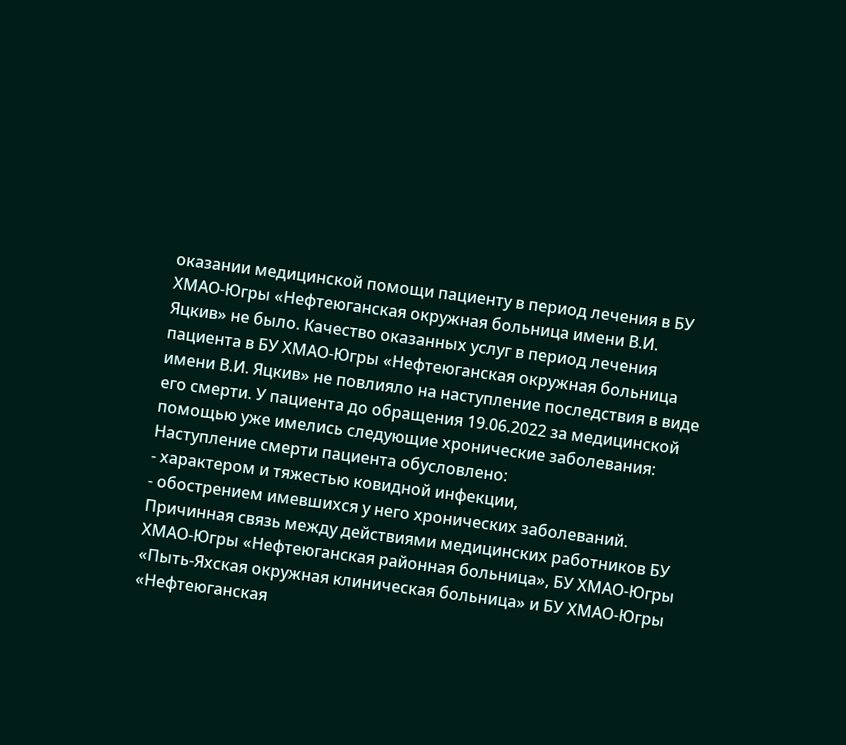оказании медицинской помощи пациенту в период лечения в БУ ХМАО-Югры «Нефтеюганская окружная больница имени В.И. Яцкив» не было. Качество оказанных услуг в период лечения пациента в БУ ХМАО-Югры «Нефтеюганская окружная больница имени В.И. Яцкив» не повлияло на наступление последствия в виде его смерти. У пациента до обращения 19.06.2022 за медицинской помощью уже имелись следующие хронические заболевания:
Наступление смерти пациента обусловлено:
- характером и тяжестью ковидной инфекции,
- обострением имевшихся у него хронических заболеваний.
Причинная связь между действиями медицинских работников БУ ХМАО-Югры «Нефтеюганская районная больница», БУ ХМАО-Югры «Пыть-Яхская окружная клиническая больница» и БУ ХМАО-Югры «Нефтеюганская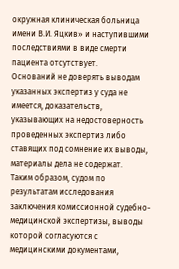окружная клиническая больница имени В.И. Яцкив» и наступившими последствиями в виде смерти пациента отсутствует.
Оснований не доверять выводам указанных экспертиз у суда не имеется, доказательств, указывающих на недостоверность проведенных экспертиз либо ставящих под сомнение их выводы, материалы дела не содержат.
Таким образом, судом по результатам исследования заключения комиссионной судебно-медицинской экспертизы, выводы которой согласуются с медицинскими документами,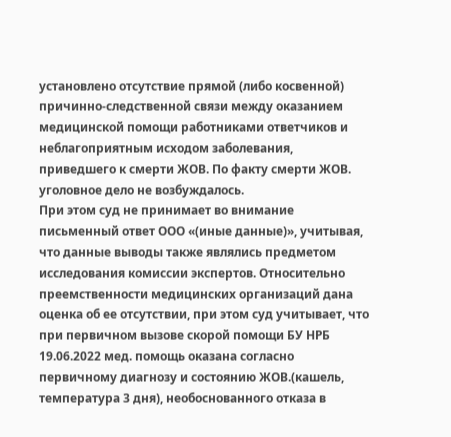установлено отсутствие прямой (либо косвенной) причинно-следственной связи между оказанием медицинской помощи работниками ответчиков и неблагоприятным исходом заболевания, приведшего к смерти ЖОВ. По факту смерти ЖОВ. уголовное дело не возбуждалось.
При этом суд не принимает во внимание письменный ответ ООО «(иные данные)», учитывая, что данные выводы также являлись предметом исследования комиссии экспертов. Относительно преемственности медицинских организаций дана оценка об ее отсутствии, при этом суд учитывает, что при первичном вызове скорой помощи БУ НРБ 19.06.2022 мед. помощь оказана согласно первичному диагнозу и состоянию ЖОВ.(кашель, температура 3 дня), необоснованного отказа в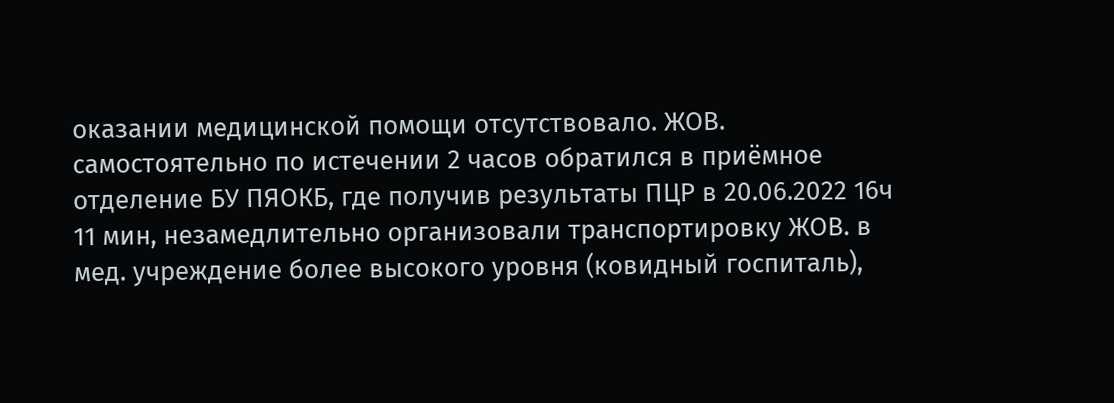оказании медицинской помощи отсутствовало. ЖОВ. самостоятельно по истечении 2 часов обратился в приёмное отделение БУ ПЯОКБ, где получив результаты ПЦР в 20.06.2022 16ч 11 мин, незамедлительно организовали транспортировку ЖОВ. в мед. учреждение более высокого уровня (ковидный госпиталь),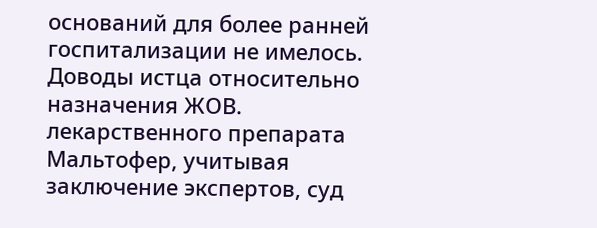оснований для более ранней госпитализации не имелось.
Доводы истца относительно назначения ЖОВ. лекарственного препарата Мальтофер, учитывая заключение экспертов, суд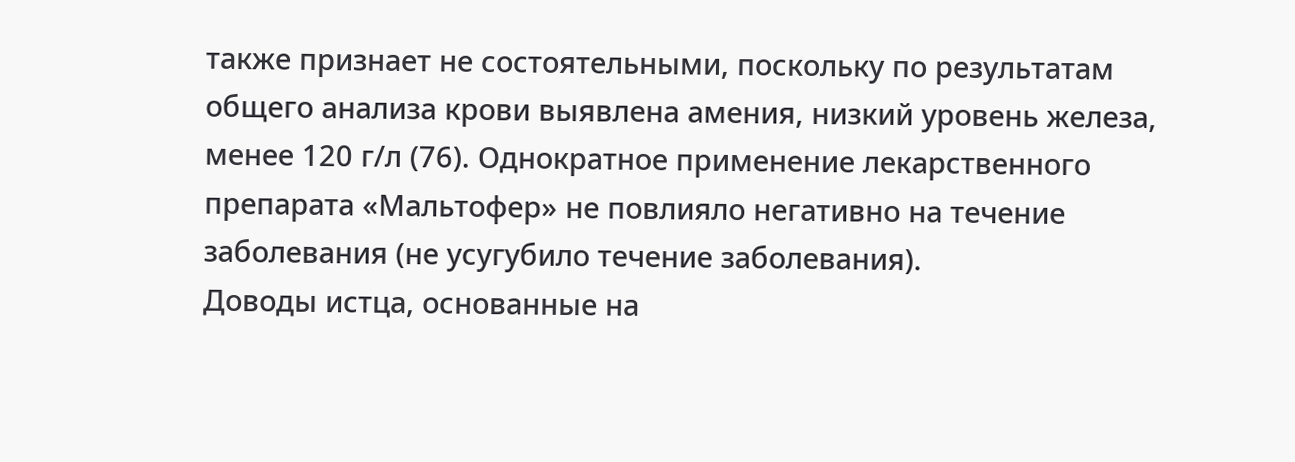также признает не состоятельными, поскольку по результатам общего анализа крови выявлена амения, низкий уровень железа, менее 120 г/л (76). Однократное применение лекарственного препарата «Мальтофер» не повлияло негативно на течение заболевания (не усугубило течение заболевания).
Доводы истца, основанные на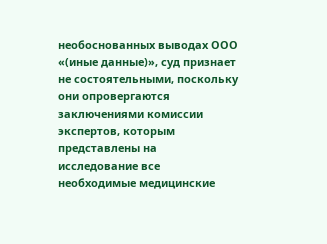необоснованных выводах ООО «(иные данные)», суд признает не состоятельными, поскольку они опровергаются заключениями комиссии экспертов, которым представлены на исследование все необходимые медицинские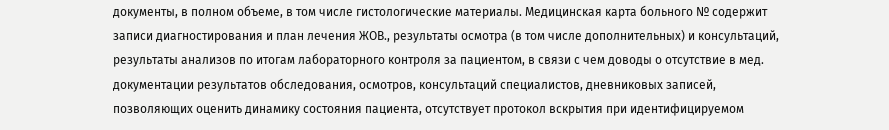документы, в полном объеме, в том числе гистологические материалы. Медицинская карта больного № содержит записи диагностирования и план лечения ЖОВ., результаты осмотра (в том числе дополнительных) и консультаций, результаты анализов по итогам лабораторного контроля за пациентом, в связи с чем доводы о отсутствие в мед. документации результатов обследования, осмотров, консультаций специалистов, дневниковых записей, позволяющих оценить динамику состояния пациента, отсутствует протокол вскрытия при идентифицируемом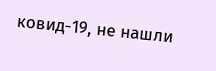ковид-19, не нашли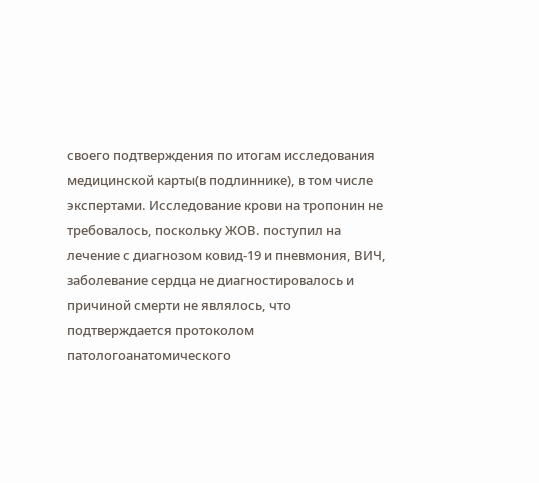своего подтверждения по итогам исследования медицинской карты(в подлиннике), в том числе экспертами. Исследование крови на тропонин не требовалось, поскольку ЖОВ. поступил на лечение с диагнозом ковид-19 и пневмония, ВИЧ, заболевание сердца не диагностировалось и причиной смерти не являлось, что подтверждается протоколом патологоанатомического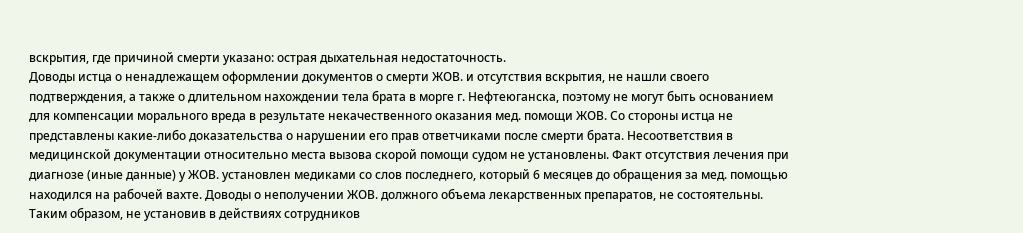вскрытия, где причиной смерти указано: острая дыхательная недостаточность.
Доводы истца о ненадлежащем оформлении документов о смерти ЖОВ. и отсутствия вскрытия, не нашли своего подтверждения, а также о длительном нахождении тела брата в морге г. Нефтеюганска, поэтому не могут быть основанием для компенсации морального вреда в результате некачественного оказания мед. помощи ЖОВ. Со стороны истца не представлены какие-либо доказательства о нарушении его прав ответчиками после смерти брата. Несоответствия в медицинской документации относительно места вызова скорой помощи судом не установлены. Факт отсутствия лечения при диагнозе (иные данные) у ЖОВ. установлен медиками со слов последнего, который 6 месяцев до обращения за мед. помощью находился на рабочей вахте. Доводы о неполучении ЖОВ. должного объема лекарственных препаратов, не состоятельны.
Таким образом, не установив в действиях сотрудников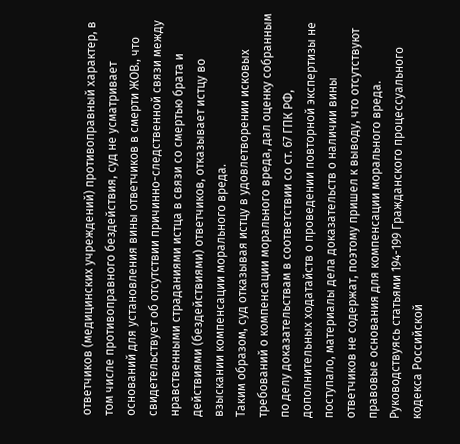ответчиков (медицинских учреждений) противоправный характер, в том числе противоправного бездействия, суд не усматривает оснований для установления вины ответчиков в смерти ЖОВ., что свидетельствует об отсутствии причинно-следственной связи между нравственными страданиями истца в связи со смертью брата и действиями (бездействиями) ответчиков, отказывает истцу во взыскании компенсации морального вреда.
Таким образом, суд отказывая истцу в удовлетворении исковых требований о компенсации морального вреда, дал оценку собранным по делу доказательствам в соответствии со ст. 67 ГПК РФ, дополнительных ходатайств о проведении повторной экспертизы не поступало, материалы дела доказательств о наличии вины ответчиков не содержат, поэтому пришел к выводу, что отсутствуют правовые основания для компенсации морального вреда.
Руководствуясь статьями 194-199 Гражданского процессуального кодекса Российской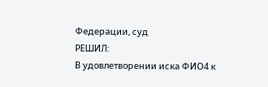Федерации, суд
РЕШИЛ:
В удовлетворении иска ФИО4 к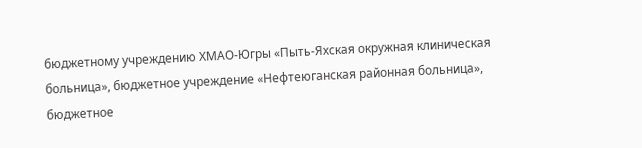бюджетному учреждению ХМАО-Югры «Пыть-Яхская окружная клиническая больница», бюджетное учреждение «Нефтеюганская районная больница», бюджетное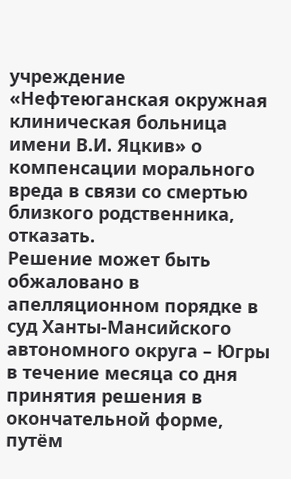учреждение «Нефтеюганская окружная клиническая больница имени В.И. Яцкив» о компенсации морального вреда в связи со смертью близкого родственника, отказать.
Решение может быть обжаловано в апелляционном порядке в суд Ханты-Мансийского автономного округа – Югры в течение месяца со дня принятия решения в окончательной форме, путём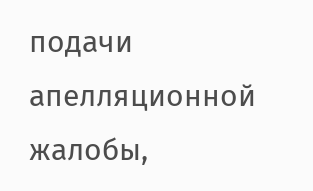подачи апелляционной жалобы,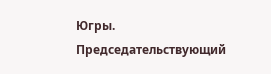Югры.
Председательствующий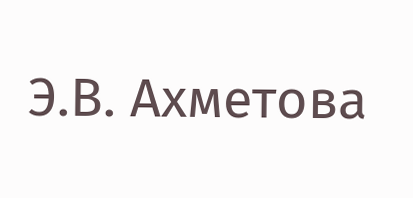Э.В. Ахметова